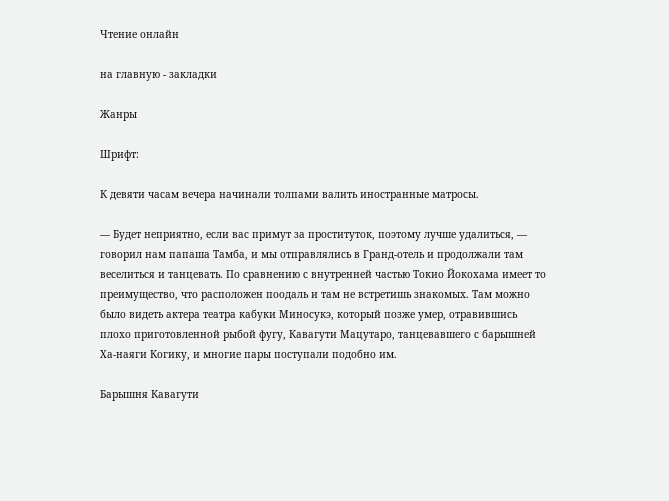Чтение онлайн

на главную - закладки

Жанры

Шрифт:

К девяти часам вечера начинали толпами валить иностранные матросы.

— Будет неприятно, если вас примут за проституток, поэтому лучше удалиться, — говорил нам папаша Тамба, и мы отправлялись в Гранд-отель и продолжали там веселиться и танцевать. По сравнению с внутренней частью Токио Йокохама имеет то преимущество, что расположен поодаль и там не встретишь знакомых. Там можно было видеть актера театра кабуки Миносукэ, который позже умер, отравившись плохо приготовленной рыбой фугу, Кавагути Мацутаро, танцевавшего с барышней Ха-наяги Когику, и многие пары поступали подобно им.

Барышня Кавагути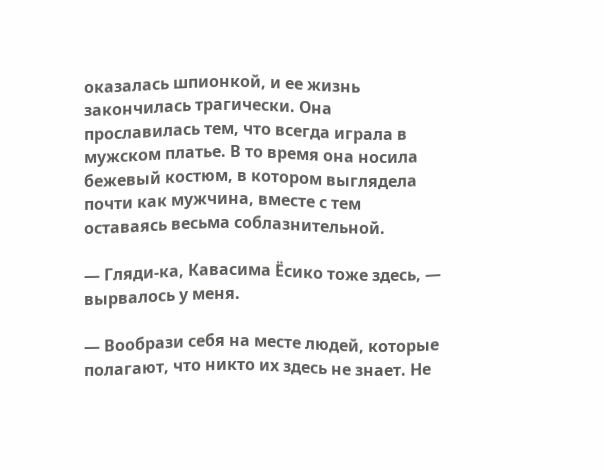оказалась шпионкой, и ее жизнь закончилась трагически. Она прославилась тем, что всегда играла в мужском платье. В то время она носила бежевый костюм, в котором выглядела почти как мужчина, вместе с тем оставаясь весьма соблазнительной.

— Гляди-ка, Кавасима Ёсико тоже здесь, — вырвалось у меня.

— Вообрази себя на месте людей, которые полагают, что никто их здесь не знает. Не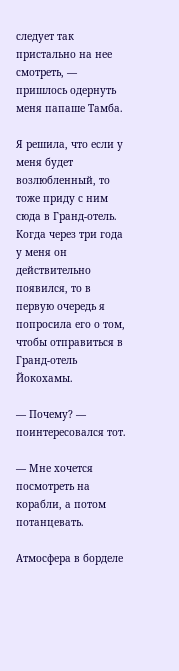следует так пристально на нее смотреть, — пришлось одернуть меня папаше Тамба.

Я решила, что если у меня будет возлюбленный, то тоже приду с ним сюда в Гранд-отель. Когда через три года у меня он действительно появился, то в первую очередь я попросила его о том, чтобы отправиться в Гранд-отель Йокохамы.

— Почему? — поинтересовался тот.

— Мне хочется посмотреть на корабли, а потом потанцевать.

Атмосфера в борделе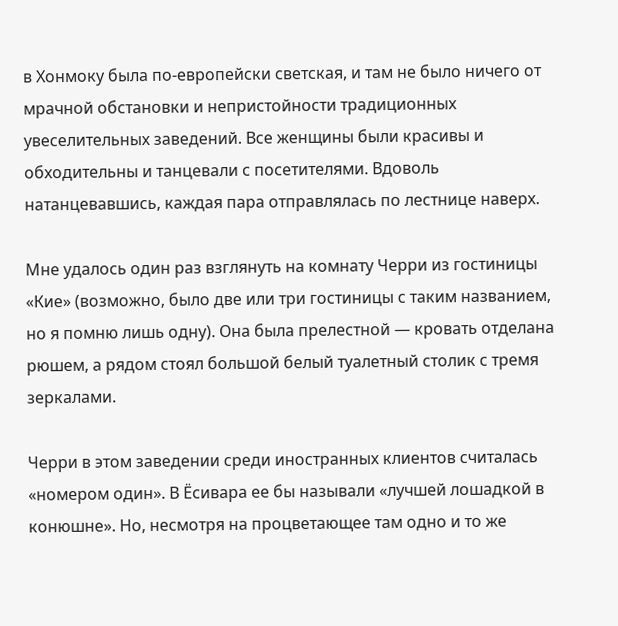в Хонмоку была по-европейски светская, и там не было ничего от мрачной обстановки и непристойности традиционных увеселительных заведений. Все женщины были красивы и обходительны и танцевали с посетителями. Вдоволь натанцевавшись, каждая пара отправлялась по лестнице наверх.

Мне удалось один раз взглянуть на комнату Черри из гостиницы «Кие» (возможно, было две или три гостиницы с таким названием, но я помню лишь одну). Она была прелестной — кровать отделана рюшем, а рядом стоял большой белый туалетный столик с тремя зеркалами.

Черри в этом заведении среди иностранных клиентов считалась «номером один». В Ёсивара ее бы называли «лучшей лошадкой в конюшне». Но, несмотря на процветающее там одно и то же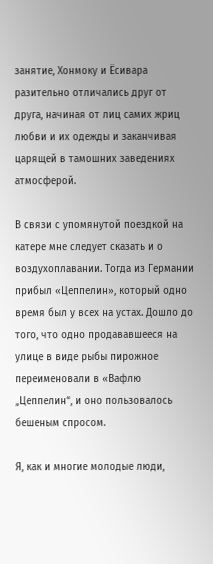занятие, Хонмоку и Ёсивара разительно отличались друг от друга, начиная от лиц самих жриц любви и их одежды и заканчивая царящей в тамошних заведениях атмосферой.

В связи с упомянутой поездкой на катере мне следует сказать и о воздухоплавании. Тогда из Германии прибыл «Цеппелин», который одно время был у всех на устах. Дошло до того, что одно продававшееся на улице в виде рыбы пирожное переименовали в «Вафлю „Цеппелин“, и оно пользовалось бешеным спросом.

Я, как и многие молодые люди,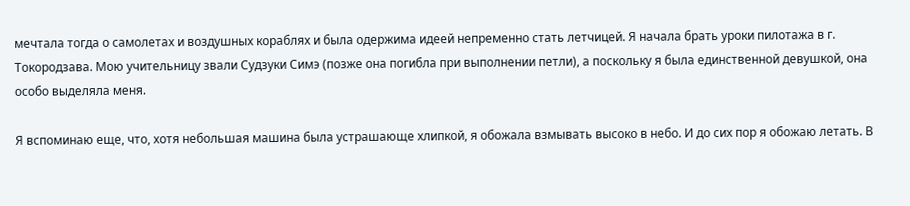мечтала тогда о самолетах и воздушных кораблях и была одержима идеей непременно стать летчицей. Я начала брать уроки пилотажа в г. Токородзава. Мою учительницу звали Судзуки Симэ (позже она погибла при выполнении петли), а поскольку я была единственной девушкой, она особо выделяла меня.

Я вспоминаю еще, что, хотя небольшая машина была устрашающе хлипкой, я обожала взмывать высоко в небо. И до сих пор я обожаю летать. В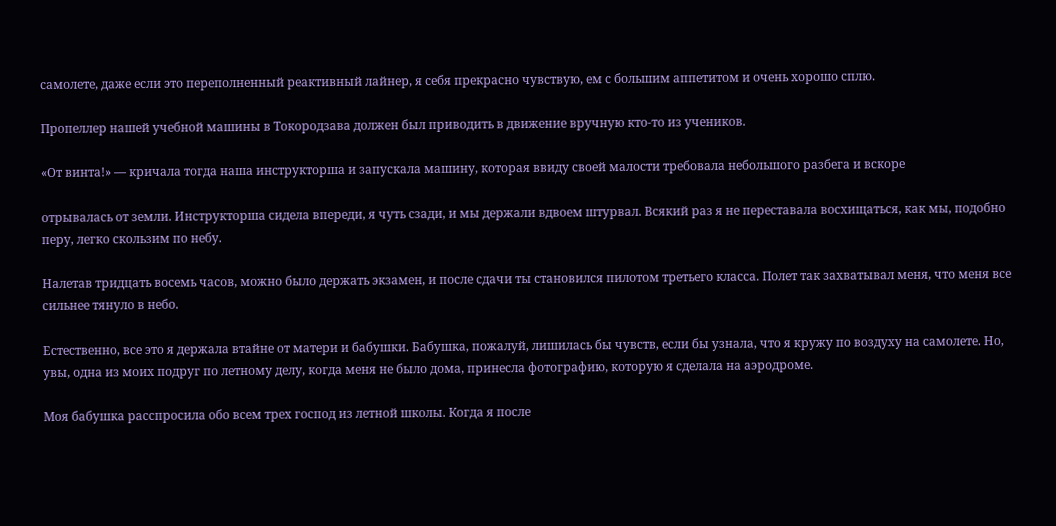самолете, даже если это переполненный реактивный лайнер, я себя прекрасно чувствую, ем с большим аппетитом и очень хорошо сплю.

Пропеллер нашей учебной машины в Токородзава должен был приводить в движение вручную кто-то из учеников.

«От винта!» — кричала тогда наша инструкторша и запускала машину, которая ввиду своей малости требовала небольшого разбега и вскоре

отрывалась от земли. Инструкторша сидела впереди, я чуть сзади, и мы держали вдвоем штурвал. Всякий раз я не переставала восхищаться, как мы, подобно перу, легко скользим по небу.

Налетав тридцать восемь часов, можно было держать экзамен, и после сдачи ты становился пилотом третьего класса. Полет так захватывал меня, что меня все сильнее тянуло в небо.

Естественно, все это я держала втайне от матери и бабушки. Бабушка, пожалуй, лишилась бы чувств, если бы узнала, что я кружу по воздуху на самолете. Но, увы, одна из моих подруг по летному делу, когда меня не было дома, принесла фотографию, которую я сделала на аэродроме.

Моя бабушка расспросила обо всем трех господ из летной школы. Когда я после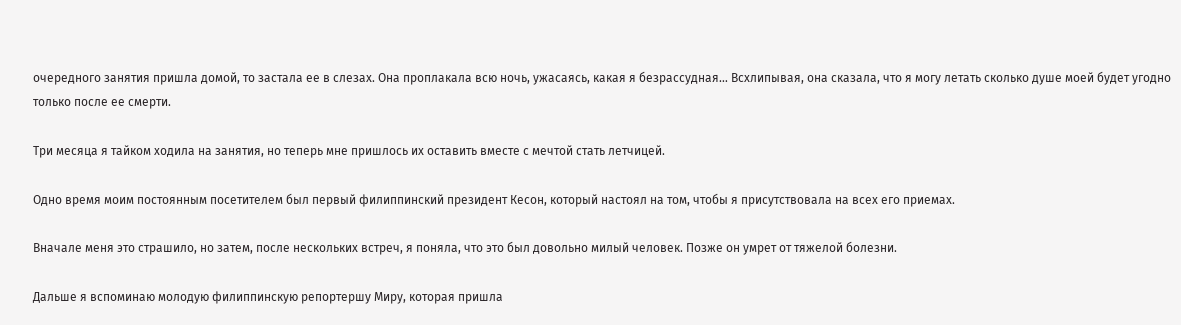очередного занятия пришла домой, то застала ее в слезах. Она проплакала всю ночь, ужасаясь, какая я безрассудная… Всхлипывая, она сказала, что я могу летать сколько душе моей будет угодно только после ее смерти.

Три месяца я тайком ходила на занятия, но теперь мне пришлось их оставить вместе с мечтой стать летчицей.

Одно время моим постоянным посетителем был первый филиппинский президент Кесон, который настоял на том, чтобы я присутствовала на всех его приемах.

Вначале меня это страшило, но затем, после нескольких встреч, я поняла, что это был довольно милый человек. Позже он умрет от тяжелой болезни.

Дальше я вспоминаю молодую филиппинскую репортершу Миру, которая пришла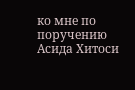ко мне по поручению Асида Хитоси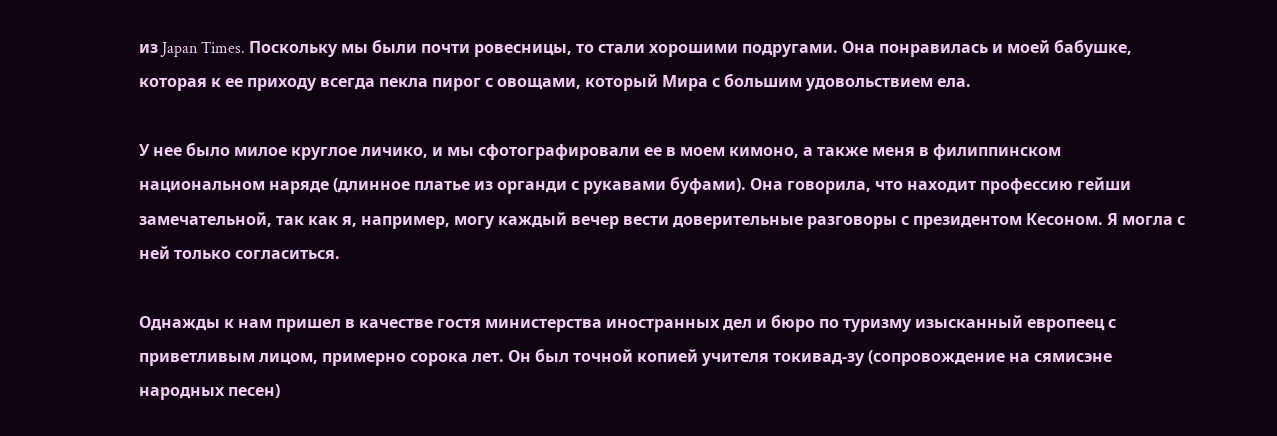из Japan Times. Поскольку мы были почти ровесницы, то стали хорошими подругами. Она понравилась и моей бабушке, которая к ее приходу всегда пекла пирог с овощами, который Мира с большим удовольствием ела.

У нее было милое круглое личико, и мы сфотографировали ее в моем кимоно, а также меня в филиппинском национальном наряде (длинное платье из органди с рукавами буфами). Она говорила, что находит профессию гейши замечательной, так как я, например, могу каждый вечер вести доверительные разговоры с президентом Кесоном. Я могла с ней только согласиться.

Однажды к нам пришел в качестве гостя министерства иностранных дел и бюро по туризму изысканный европеец с приветливым лицом, примерно сорока лет. Он был точной копией учителя токивад-зу (сопровождение на сямисэне народных песен)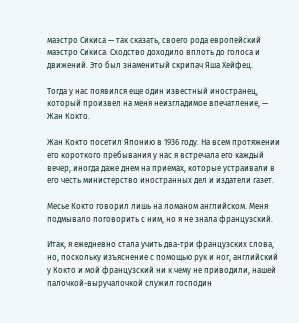маэстро Сикиса — так сказать, своего рода европейский маэстро Сикиса. Сходство доходило вплоть до голоса и движений. Это был знаменитый скрипач Яша Хейфец.

Тогда у нас появился еще один известный иностранец, который произвел на меня неизгладимое впечатление, — Жан Кокто.

Жан Кокто посетил Японию в 1936 году. На всем протяжении его короткого пребывания у нас я встречала его каждый вечер, иногда даже днем на приемах, которые устраивали в его честь министерство иностранных дел и издатели газет.

Месье Кокто говорил лишь на ломаном английском. Меня подмывало поговорить с ним, но я не знала французский.

Итак, я ежедневно стала учить два-три французских слова, но, поскольку изъяснение с помощью рук и ног, английский у Кокто и мой французский ни к чему не приводили, нашей палочкой-выручалочкой служил господин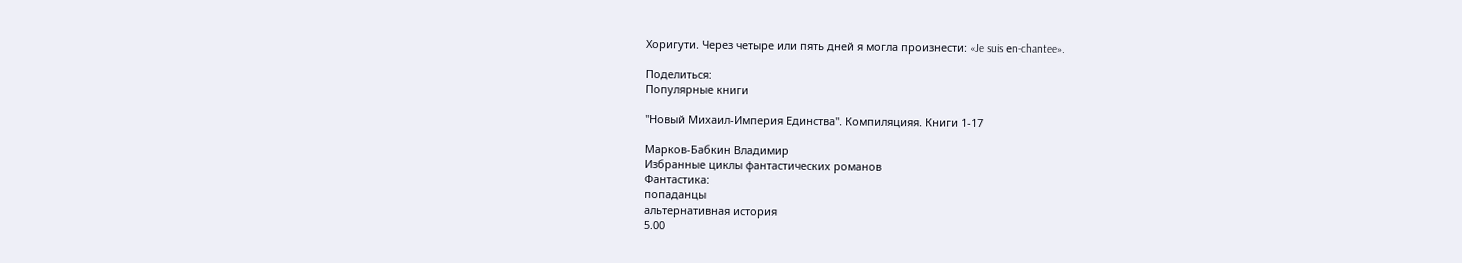Хоригути. Через четыре или пять дней я могла произнести: «Je suis еn-chantee».

Поделиться:
Популярные книги

"Новый Михаил-Империя Единства". Компиляцияя. Книги 1-17

Марков-Бабкин Владимир
Избранные циклы фантастических романов
Фантастика:
попаданцы
альтернативная история
5.00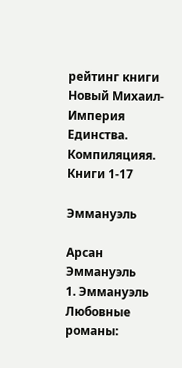рейтинг книги
Новый Михаил-Империя Единства. Компиляцияя. Книги 1-17

Эммануэль

Арсан Эммануэль
1. Эммануэль
Любовные романы: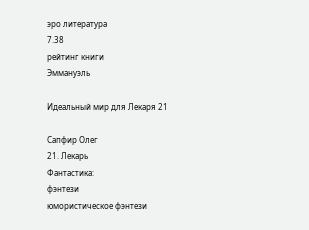эро литература
7.38
рейтинг книги
Эммануэль

Идеальный мир для Лекаря 21

Сапфир Олег
21. Лекарь
Фантастика:
фэнтези
юмористическое фэнтези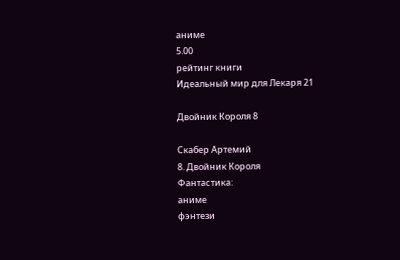аниме
5.00
рейтинг книги
Идеальный мир для Лекаря 21

Двойник Короля 8

Скабер Артемий
8. Двойник Короля
Фантастика:
аниме
фэнтези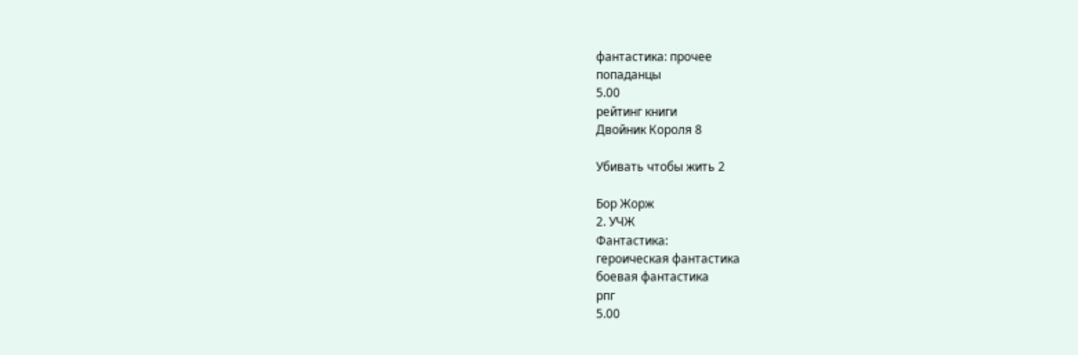фантастика: прочее
попаданцы
5.00
рейтинг книги
Двойник Короля 8

Убивать чтобы жить 2

Бор Жорж
2. УЧЖ
Фантастика:
героическая фантастика
боевая фантастика
рпг
5.00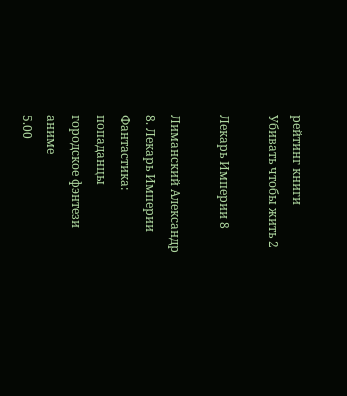рейтинг книги
Убивать чтобы жить 2

Лекарь Империи 8

Лиманский Александр
8. Лекарь Империи
Фантастика:
попаданцы
городское фэнтези
аниме
5.00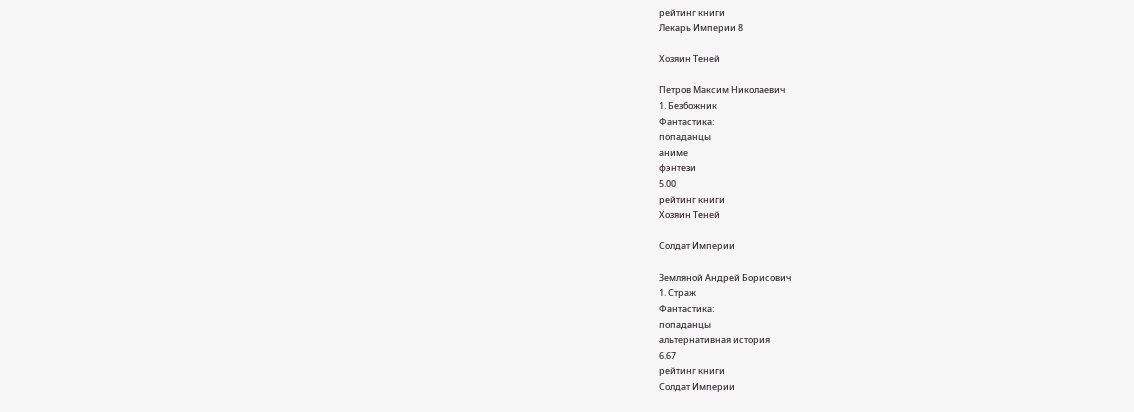рейтинг книги
Лекарь Империи 8

Хозяин Теней

Петров Максим Николаевич
1. Безбожник
Фантастика:
попаданцы
аниме
фэнтези
5.00
рейтинг книги
Хозяин Теней

Солдат Империи

Земляной Андрей Борисович
1. Страж
Фантастика:
попаданцы
альтернативная история
6.67
рейтинг книги
Солдат Империи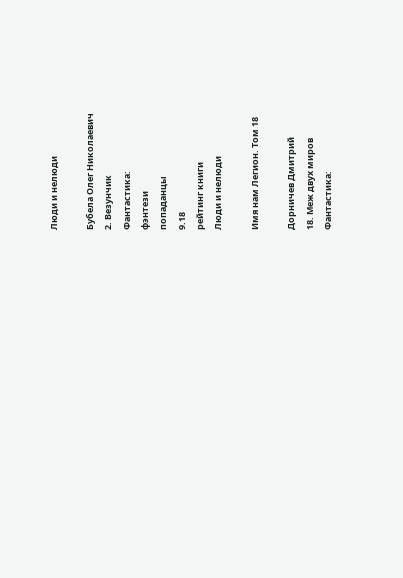Люди и нелюди

Бубела Олег Николаевич
2. Везунчик
Фантастика:
фэнтези
попаданцы
9.18
рейтинг книги
Люди и нелюди

Имя нам Легион. Том 18

Дорничев Дмитрий
18. Меж двух миров
Фантастика: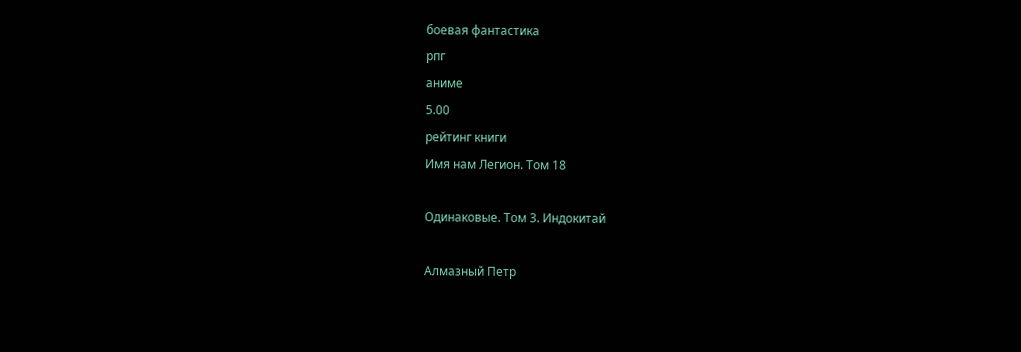боевая фантастика
рпг
аниме
5.00
рейтинг книги
Имя нам Легион. Том 18

Одинаковые. Том 3. Индокитай

Алмазный Петр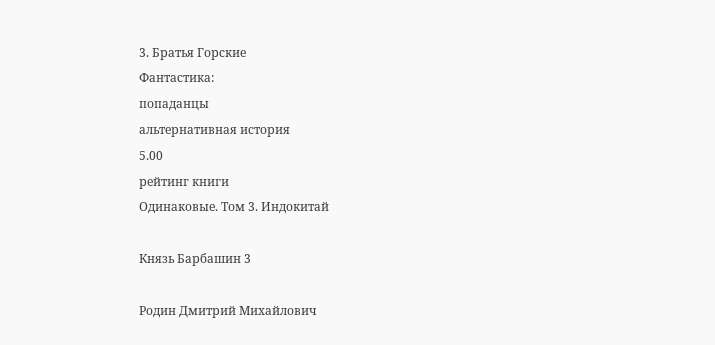3. Братья Горские
Фантастика:
попаданцы
альтернативная история
5.00
рейтинг книги
Одинаковые. Том 3. Индокитай

Князь Барбашин 3

Родин Дмитрий Михайлович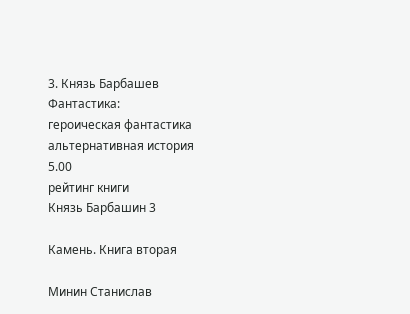3. Князь Барбашев
Фантастика:
героическая фантастика
альтернативная история
5.00
рейтинг книги
Князь Барбашин 3

Камень. Книга вторая

Минин Станислав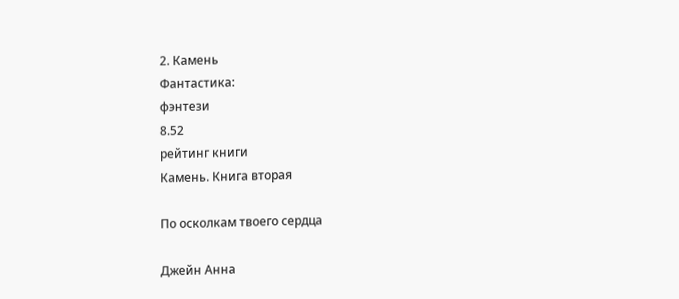2. Камень
Фантастика:
фэнтези
8.52
рейтинг книги
Камень. Книга вторая

По осколкам твоего сердца

Джейн Анна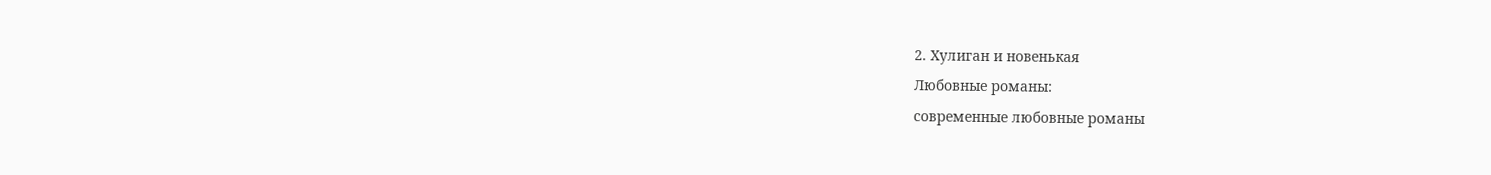2. Хулиган и новенькая
Любовные романы:
современные любовные романы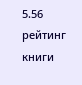5.56
рейтинг книги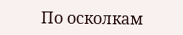По осколкам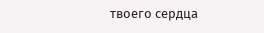твоего сердца